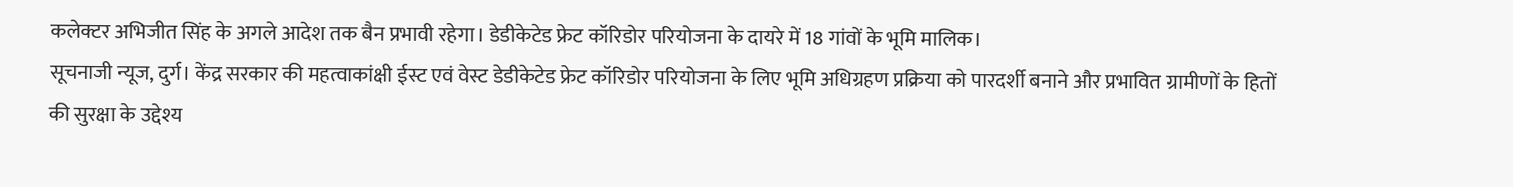कलेक्टर अभिजीत सिंह के अगले आदेश तक बैन प्रभावी रहेगा। डेडीकेटेड फ्रेट कॉरिडोर परियोजना के दायरे में 18 गांवों के भूमि मालिक।
सूचनाजी न्यूज, दुर्ग। केंद्र सरकार की महत्वाकांक्षी ईस्ट एवं वेस्ट डेडीकेटेड फ्रेट कॉरिडोर परियोजना के लिए भूमि अधिग्रहण प्रक्रिया को पारदर्शी बनाने और प्रभावित ग्रामीणों के हितों की सुरक्षा के उद्देश्य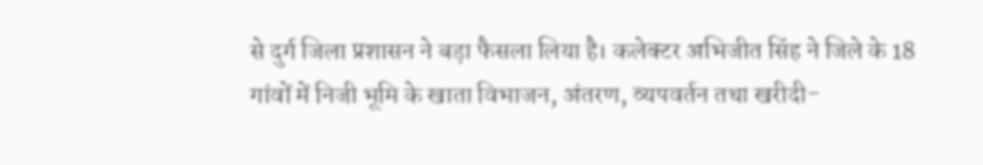से दुर्ग जिला प्रशासन ने बड़ा फैसला लिया है। कलेक्टर अभिजीत सिंह ने जिले के 18 गांवों में निजी भूमि के खाता विभाजन, अंतरण, व्यपवर्तन तथा खरीदी-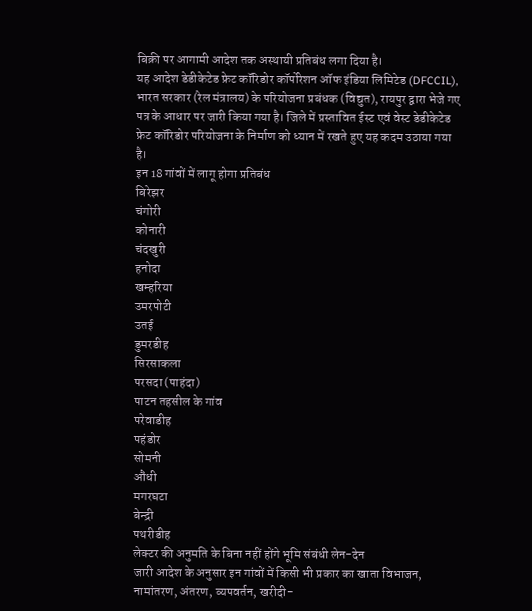बिक्री पर आगामी आदेश तक अस्थायी प्रतिबंध लगा दिया है।
यह आदेश डेडीकेटेड फ्रेट कॉरिडोर कॉर्पोरेशन ऑफ इंडिया लिमिटेड (DFCCIL), भारत सरकार (रेल मंत्रालय) के परियोजना प्रबंधक (विद्युत), रायपुर द्वारा भेजे गए पत्र के आधार पर जारी किया गया है। जिले में प्रस्तावित ईस्ट एवं वेस्ट डेडीकेटेड फ्रेट कॉरिडोर परियोजना के निर्माण को ध्यान में रखते हुए यह कदम उठाया गया है।
इन 18 गांवों में लागू होगा प्रतिबंध
बिरेझर
चंगोरी
कोनारी
चंदखुरी
हनोदा
खम्हरिया
उमरपोटी
उतई
डुमरडीह
सिरसाकला
परसदा (पाहंदा)
पाटन तहसील के गांव
परेवाडीह
पहंडोर
सोमनी
औंधी
मगरघटा
बेन्द्री
पथरीडीह
लेक्टर की अनुमति के बिना नहीं होंगे भूमि संबंधी लेन-देन
जारी आदेश के अनुसार इन गांवों में किसी भी प्रकार का खाता विभाजन, नामांतरण, अंतरण, व्यपवर्तन, खरीदी-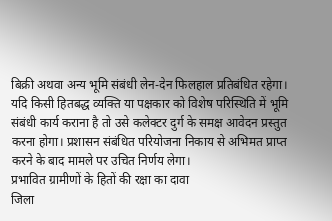बिक्री अथवा अन्य भूमि संबंधी लेन-देन फिलहाल प्रतिबंधित रहेगा। यदि किसी हितबद्ध व्यक्ति या पक्षकार को विशेष परिस्थिति में भूमि संबंधी कार्य कराना है तो उसे कलेक्टर दुर्ग के समक्ष आवेदन प्रस्तुत करना होगा। प्रशासन संबंधित परियोजना निकाय से अभिमत प्राप्त करने के बाद मामले पर उचित निर्णय लेगा।
प्रभावित ग्रामीणों के हितों की रक्षा का दावा
जिला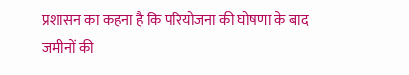प्रशासन का कहना है कि परियोजना की घोषणा के बाद जमीनों की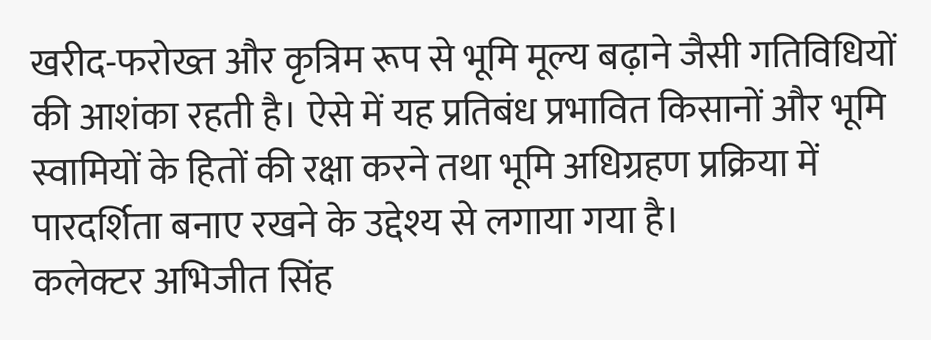खरीद-फरोख्त और कृत्रिम रूप से भूमि मूल्य बढ़ाने जैसी गतिविधियों की आशंका रहती है। ऐसे में यह प्रतिबंध प्रभावित किसानों और भूमि स्वामियों के हितों की रक्षा करने तथा भूमि अधिग्रहण प्रक्रिया में पारदर्शिता बनाए रखने के उद्देश्य से लगाया गया है।
कलेक्टर अभिजीत सिंह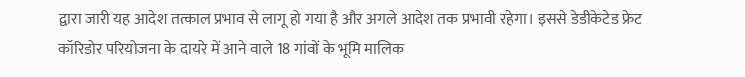द्वारा जारी यह आदेश तत्काल प्रभाव से लागू हो गया है और अगले आदेश तक प्रभावी रहेगा। इससे डेडीकेटेड फ्रेट कॉरिडोर परियोजना के दायरे में आने वाले 18 गांवों के भूमि मालिक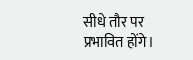सीधे तौर पर प्रभावित होंगे।